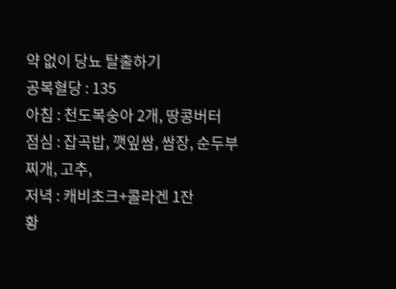약 없이 당뇨 탈출하기
공복혈당 : 135
아침 : 천도복숭아 2개, 땅콩버터
점심 : 잡곡밥, 깻잎쌈, 쌈장, 순두부찌개, 고추,
저녁 : 캐비초크+콜라겐 1잔
황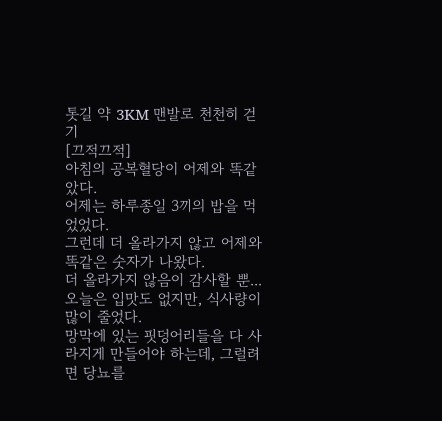톳길 약 3KM 맨발로 천천히 걷기
[끄적끄적]
아침의 공복혈당이 어제와 똑같았다.
어제는 하루종일 3끼의 밥을 먹었었다.
그런데 더 올라가지 않고 어제와 똑같은 숫자가 나왔다.
더 올라가지 않음이 감사할 뿐...
오늘은 입맛도 없지만, 식사량이 많이 줄었다.
망막에 있는 핏덩어리들을 다 사라지게 만들어야 하는데, 그럴려면 당뇨를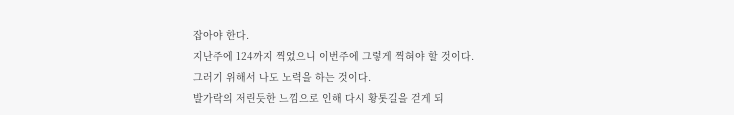잡아야 한다.
지난주에 124까지 찍었으니 이번주에 그렇게 찍혀야 할 것이다.
그러기 위해서 나도 노력을 하는 것이다.
발가락의 저린듯한 느낌으로 인해 다시 황톳길을 걷게 되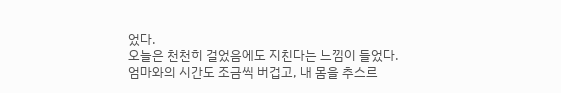었다.
오늘은 천천히 걸었음에도 지친다는 느낌이 들었다.
엄마와의 시간도 조금씩 버겁고, 내 몸을 추스르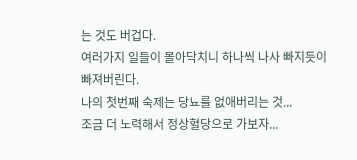는 것도 버겁다.
여러가지 일들이 몰아닥치니 하나씩 나사 빠지듯이 빠져버린다.
나의 첫번째 숙제는 당뇨를 없애버리는 것...
조금 더 노력해서 정상혈당으로 가보자...